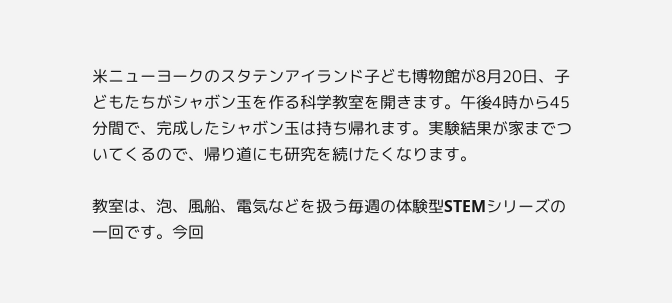米ニューヨークのスタテンアイランド子ども博物館が8月20日、子どもたちがシャボン玉を作る科学教室を開きます。午後4時から45分間で、完成したシャボン玉は持ち帰れます。実験結果が家までついてくるので、帰り道にも研究を続けたくなります。

教室は、泡、風船、電気などを扱う毎週の体験型STEMシリーズの一回です。今回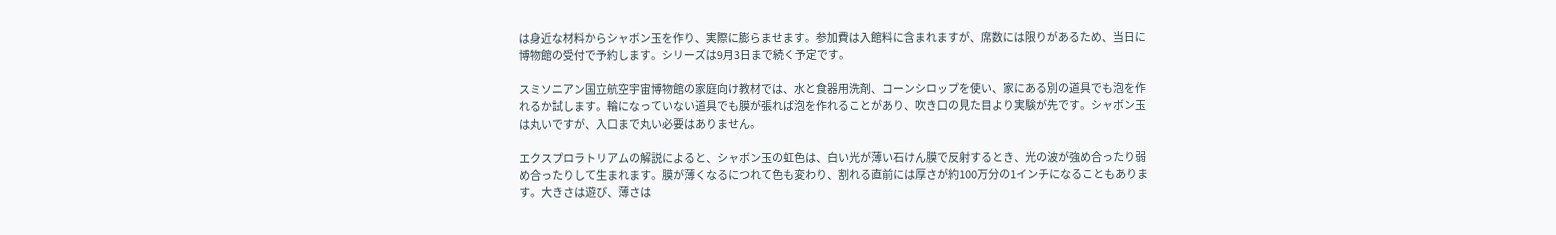は身近な材料からシャボン玉を作り、実際に膨らませます。参加費は入館料に含まれますが、席数には限りがあるため、当日に博物館の受付で予約します。シリーズは9月3日まで続く予定です。

スミソニアン国立航空宇宙博物館の家庭向け教材では、水と食器用洗剤、コーンシロップを使い、家にある別の道具でも泡を作れるか試します。輪になっていない道具でも膜が張れば泡を作れることがあり、吹き口の見た目より実験が先です。シャボン玉は丸いですが、入口まで丸い必要はありません。

エクスプロラトリアムの解説によると、シャボン玉の虹色は、白い光が薄い石けん膜で反射するとき、光の波が強め合ったり弱め合ったりして生まれます。膜が薄くなるにつれて色も変わり、割れる直前には厚さが約100万分の1インチになることもあります。大きさは遊び、薄さは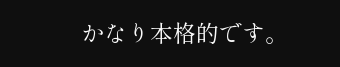かなり本格的です。